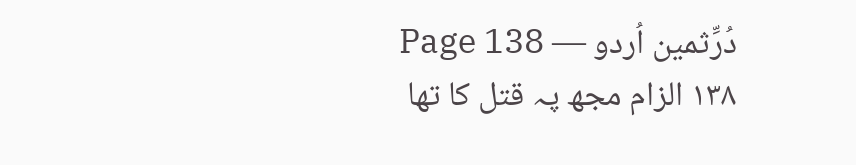دُرِّثمین اُردو — Page 138
۱۳۸ الزام مجھ پہ قتل کا تھا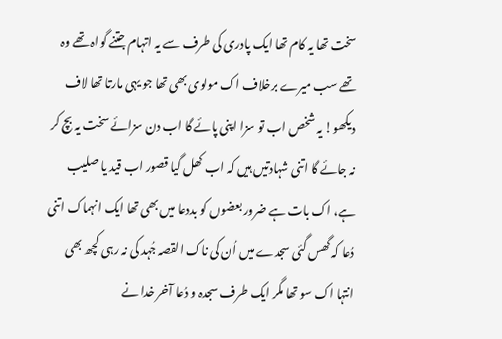سخت تھا یہ کام تھا ایک پادری کی طرف سے یہ اتہام جتنے گواہ تھے وہ تھے سب میرے برخلاف اک مولوی بھی تھا جو یہی مارتا تھا لاف دیکھو! یہ شخص اب تو سزا اپنی پائے گا اب دن سزائے سخت یہ بچ کر نہ جائے گا اتنی شہادتیں ہیں کہ اب کھل گیا قصور اب قید یا صلیب ہے، اک بات ہے ضرور بعضوں کو بددعا میں بھی تھا ایک انہماک اتنی دُعا کہ گھس گئی سجدے میں اُن کی ناک القصہ جُہد کی نہ رہی کچھ بھی انتہا اک سو تھا مگر ایک طرف سجدہ و دُعا آخر خدا نے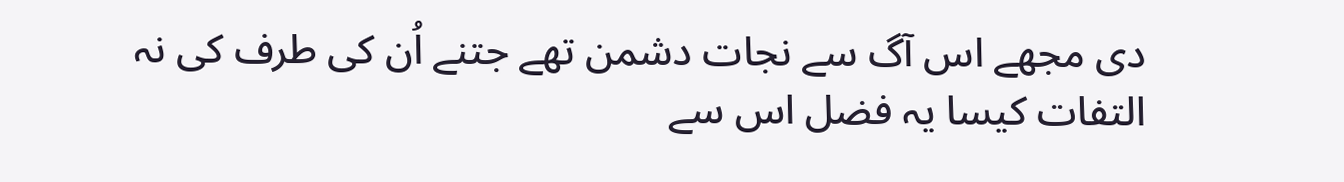دی مجھے اس آگ سے نجات دشمن تھے جتنے اُن کی طرف کی نہ التفات کیسا یہ فضل اس سے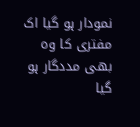نمودار ہو گیا اک مفتری کا وہ بھی مددگار ہو گیا